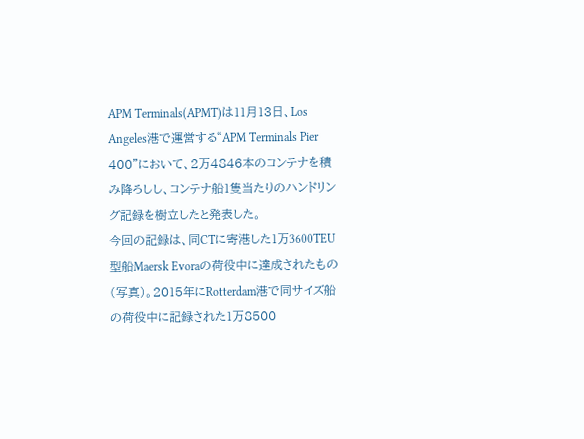APM Terminals(APMT)は11月13日、Los Angeles港で運営する“APM Terminals Pier 400”において、2万4846本のコンテナを積み降ろしし、コンテナ船1隻当たりのハンドリング記録を樹立したと発表した。
今回の記録は、同CTに寄港した1万3600TEU型船Maersk Evoraの荷役中に達成されたもの(写真)。2015年にRotterdam港で同サイズ船の荷役中に記録された1万8500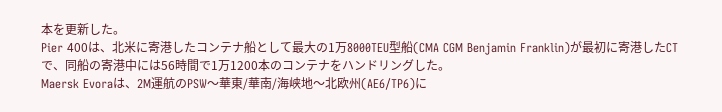本を更新した。
Pier 400は、北米に寄港したコンテナ船として最大の1万8000TEU型船(CMA CGM Benjamin Franklin)が最初に寄港したCTで、同船の寄港中には56時間で1万1200本のコンテナをハンドリングした。
Maersk Evoraは、2M運航のPSW〜華東/華南/海峡地〜北欧州(AE6/TP6)に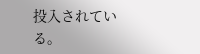投入されている。